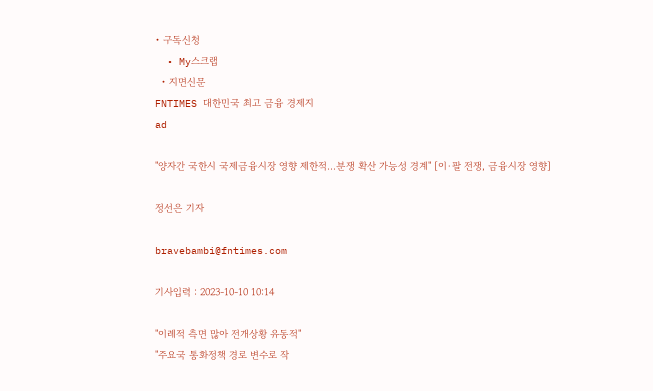• 구독신청
  • My스크랩
  • 지면신문
FNTIMES 대한민국 최고 금융 경제지
ad

"양자간 국한시 국제금융시장 영향 제한적…분쟁 확산 가능성 경계" [이·팔 전쟁, 금융시장 영향]

정선은 기자

bravebambi@fntimes.com

기사입력 : 2023-10-10 10:14

"이례적 측면 많아 전개상황 유동적"
"주요국 통화정책 경로 변수로 작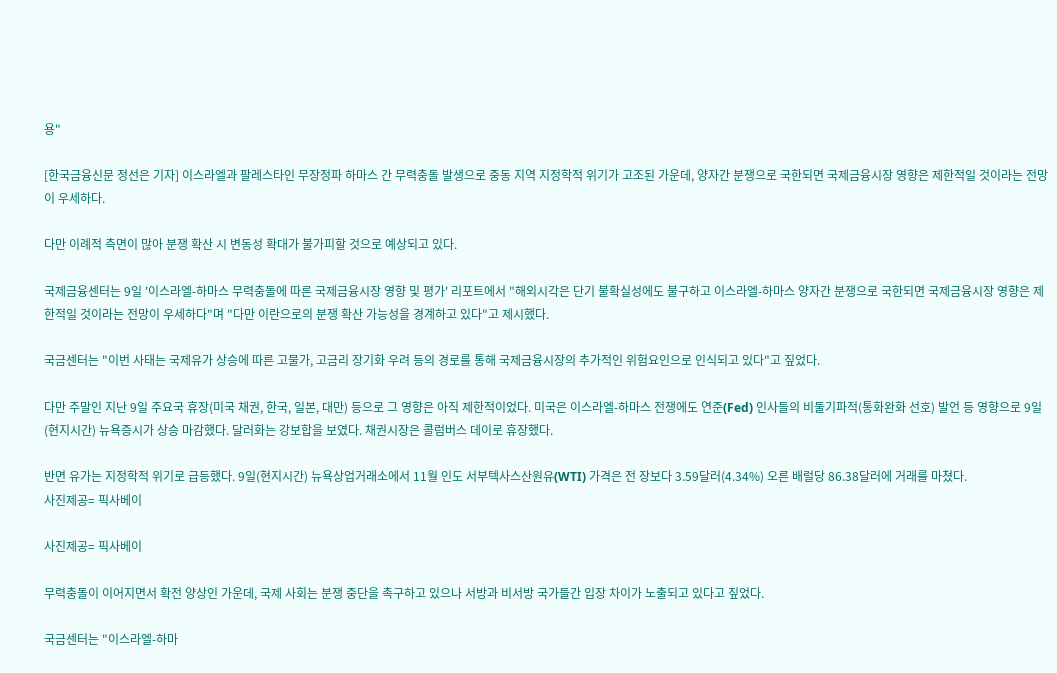용"

[한국금융신문 정선은 기자] 이스라엘과 팔레스타인 무장정파 하마스 간 무력충돌 발생으로 중동 지역 지정학적 위기가 고조된 가운데, 양자간 분쟁으로 국한되면 국제금융시장 영향은 제한적일 것이라는 전망이 우세하다.

다만 이례적 측면이 많아 분쟁 확산 시 변동성 확대가 불가피할 것으로 예상되고 있다.

국제금융센터는 9일 '이스라엘-하마스 무력충돌에 따른 국제금융시장 영향 및 평가' 리포트에서 "해외시각은 단기 불확실성에도 불구하고 이스라엘-하마스 양자간 분쟁으로 국한되면 국제금융시장 영향은 제한적일 것이라는 전망이 우세하다"며 "다만 이란으로의 분쟁 확산 가능성을 경계하고 있다"고 제시했다.

국금센터는 "이번 사태는 국제유가 상승에 따른 고물가, 고금리 장기화 우려 등의 경로를 통해 국제금융시장의 추가적인 위험요인으로 인식되고 있다"고 짚었다.

다만 주말인 지난 9일 주요국 휴장(미국 채권, 한국, 일본, 대만) 등으로 그 영향은 아직 제한적이었다. 미국은 이스라엘-하마스 전쟁에도 연준(Fed) 인사들의 비둘기파적(통화완화 선호) 발언 등 영향으로 9일(현지시간) 뉴욕증시가 상승 마감했다. 달러화는 강보합을 보였다. 채권시장은 콜럼버스 데이로 휴장했다.

반면 유가는 지정학적 위기로 급등했다. 9일(현지시간) 뉴욕상업거래소에서 11월 인도 서부텍사스산원유(WTI) 가격은 전 장보다 3.59달러(4.34%) 오른 배럴당 86.38달러에 거래를 마쳤다.
사진제공= 픽사베이

사진제공= 픽사베이

무력충돌이 이어지면서 확전 양상인 가운데, 국제 사회는 분쟁 중단을 촉구하고 있으나 서방과 비서방 국가들간 입장 차이가 노출되고 있다고 짚었다.

국금센터는 "이스라엘-하마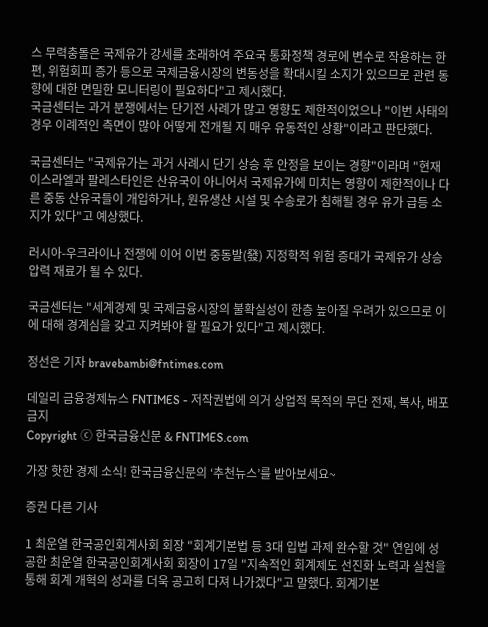스 무력충돌은 국제유가 강세를 초래하여 주요국 통화정책 경로에 변수로 작용하는 한편, 위험회피 증가 등으로 국제금융시장의 변동성을 확대시킬 소지가 있으므로 관련 동향에 대한 면밀한 모니터링이 필요하다"고 제시했다.
국금센터는 과거 분쟁에서는 단기전 사례가 많고 영향도 제한적이었으나 "이번 사태의 경우 이례적인 측면이 많아 어떻게 전개될 지 매우 유동적인 상황"이라고 판단했다.

국금센터는 "국제유가는 과거 사례시 단기 상승 후 안정을 보이는 경향"이라며 "현재 이스라엘과 팔레스타인은 산유국이 아니어서 국제유가에 미치는 영향이 제한적이나 다른 중동 산유국들이 개입하거나, 원유생산 시설 및 수송로가 침해될 경우 유가 급등 소지가 있다"고 예상했다.

러시아-우크라이나 전쟁에 이어 이번 중동발(發) 지정학적 위험 증대가 국제유가 상승 압력 재료가 될 수 있다.

국금센터는 "세계경제 및 국제금융시장의 불확실성이 한층 높아질 우려가 있으므로 이에 대해 경계심을 갖고 지켜봐야 할 필요가 있다"고 제시했다.

정선은 기자 bravebambi@fntimes.com

데일리 금융경제뉴스 FNTIMES - 저작권법에 의거 상업적 목적의 무단 전재, 복사, 배포 금지
Copyright ⓒ 한국금융신문 & FNTIMES.com

가장 핫한 경제 소식! 한국금융신문의 ‘추천뉴스’를 받아보세요~

증권 다른 기사

1 최운열 한국공인회계사회 회장 "회계기본법 등 3대 입법 과제 완수할 것" 연임에 성공한 최운열 한국공인회계사회 회장이 17일 "지속적인 회계제도 선진화 노력과 실천을 통해 회계 개혁의 성과를 더욱 공고히 다져 나가겠다"고 말했다. 회계기본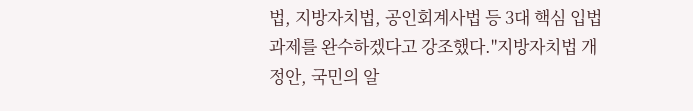법, 지방자치법, 공인회계사법 등 3대 핵심 입법 과제를 완수하겠다고 강조했다."지방자치법 개정안, 국민의 알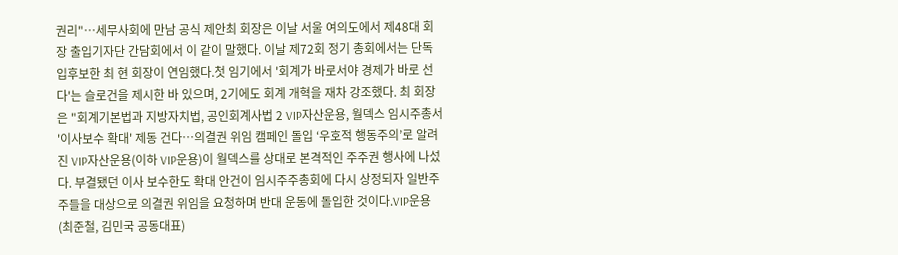권리"…세무사회에 만남 공식 제안최 회장은 이날 서울 여의도에서 제48대 회장 출입기자단 간담회에서 이 같이 말했다. 이날 제72회 정기 총회에서는 단독 입후보한 최 현 회장이 연임했다.첫 임기에서 '회계가 바로서야 경제가 바로 선다'는 슬로건을 제시한 바 있으며, 2기에도 회계 개혁을 재차 강조했다. 최 회장은 "회계기본법과 지방자치법, 공인회계사법 2 VIP자산운용, 월덱스 임시주총서 '이사보수 확대' 제동 건다…의결권 위임 캠페인 돌입 ‘우호적 행동주의’로 알려진 VIP자산운용(이하 VIP운용)이 월덱스를 상대로 본격적인 주주권 행사에 나섰다. 부결됐던 이사 보수한도 확대 안건이 임시주주총회에 다시 상정되자 일반주주들을 대상으로 의결권 위임을 요청하며 반대 운동에 돌입한 것이다.VIP운용(최준철, 김민국 공동대표)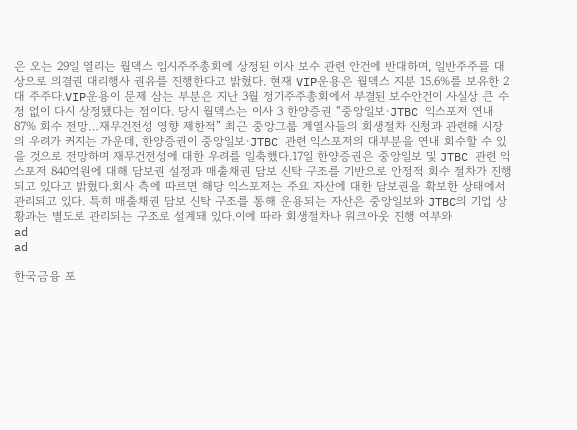은 오는 29일 열리는 월덱스 임시주주총회에 상정된 이사 보수 관련 안건에 반대하며, 일반주주를 대상으로 의결권 대리행사 권유를 진행한다고 밝혔다. 현재 VIP운용은 월덱스 지분 15.6%를 보유한 2대 주주다.VIP운용이 문제 삼는 부분은 지난 3월 정기주주총회에서 부결된 보수안건이 사실상 큰 수정 없이 다시 상정됐다는 점이다. 당시 월덱스는 이사 3 한양증권 “중앙일보·JTBC 익스포저 연내 87% 회수 전망…재무건전성 영향 제한적” 최근 중앙그룹 계열사들의 회생절차 신청과 관련해 시장의 우려가 커지는 가운데, 한양증권이 중앙일보·JTBC 관련 익스포저의 대부분을 연내 회수할 수 있을 것으로 전망하며 재무건전성에 대한 우려를 일축했다.17일 한양증권은 중앙일보 및 JTBC 관련 익스포저 840억원에 대해 담보권 설정과 매출채권 담보 신탁 구조를 기반으로 안정적 회수 절차가 진행되고 있다고 밝혔다.회사 측에 따르면 해당 익스포저는 주요 자산에 대한 담보권을 확보한 상태에서 관리되고 있다. 특히 매출채권 담보 신탁 구조를 통해 운용되는 자산은 중앙일보와 JTBC의 기업 상황과는 별도로 관리되는 구조로 설계돼 있다.이에 따라 회생절차나 워크아웃 진행 여부와
ad
ad

한국금융 포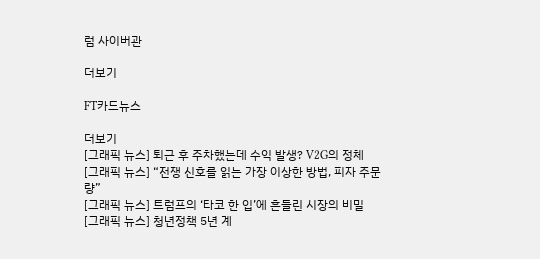럼 사이버관

더보기

FT카드뉴스

더보기
[그래픽 뉴스] 퇴근 후 주차했는데 수익 발생? V2G의 정체
[그래픽 뉴스] “전쟁 신호를 읽는 가장 이상한 방법, 피자 주문량”
[그래픽 뉴스] 트럼프의 ‘타코 한 입’에 흔들린 시장의 비밀
[그래픽 뉴스] 청년정책 5년 계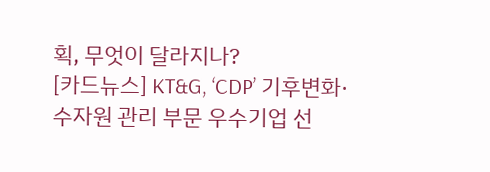획, 무엇이 달라지나?
[카드뉴스] KT&G, ‘CDP’ 기후변화·수자원 관리 부문 우수기업 선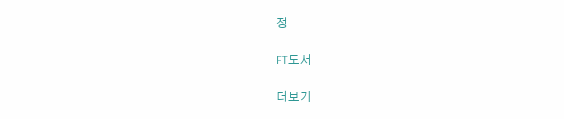정

FT도서

더보기